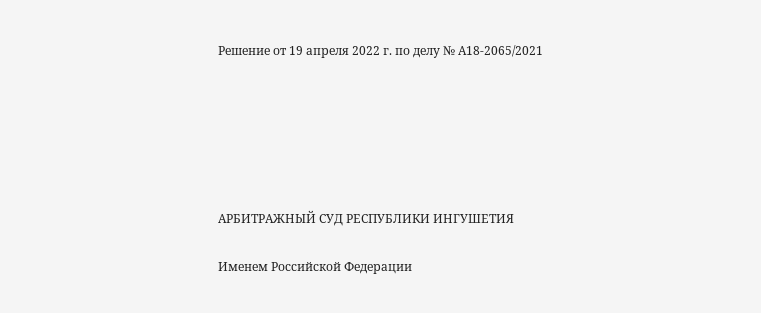Решение от 19 апреля 2022 г. по делу № А18-2065/2021






АРБИТРАЖНЫЙ СУД РЕСПУБЛИКИ ИНГУШЕТИЯ

Именем Российской Федерации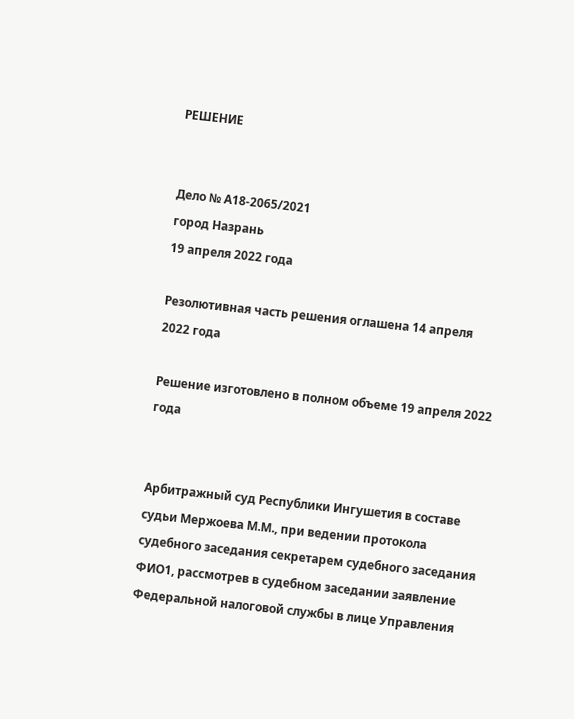РЕШЕНИЕ


Дело № А18-2065/2021
город Назрань
19 апреля 2022 года

Резолютивная часть решения оглашена 14 апреля 2022 года

Решение изготовлено в полном объеме 19 апреля 2022 года


Арбитражный суд Республики Ингушетия в составе судьи Мержоева М.М., при ведении протокола судебного заседания секретарем судебного заседания ФИО1, рассмотрев в судебном заседании заявление Федеральной налоговой службы в лице Управления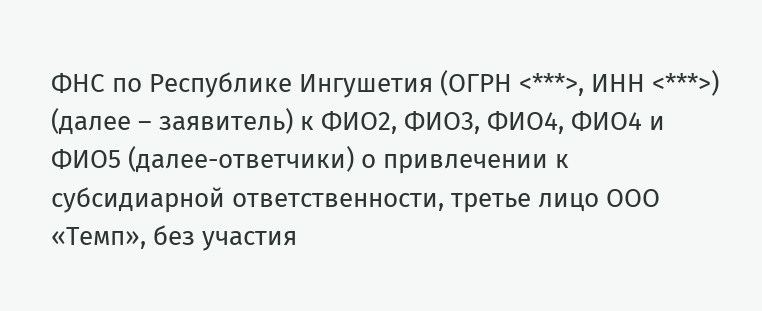ФНС по Республике Ингушетия (ОГРН <***>, ИНН <***>) (далее – заявитель) к ФИО2, ФИО3, ФИО4, ФИО4 и ФИО5 (далее-ответчики) о привлечении к субсидиарной ответственности, третье лицо ООО «Темп», без участия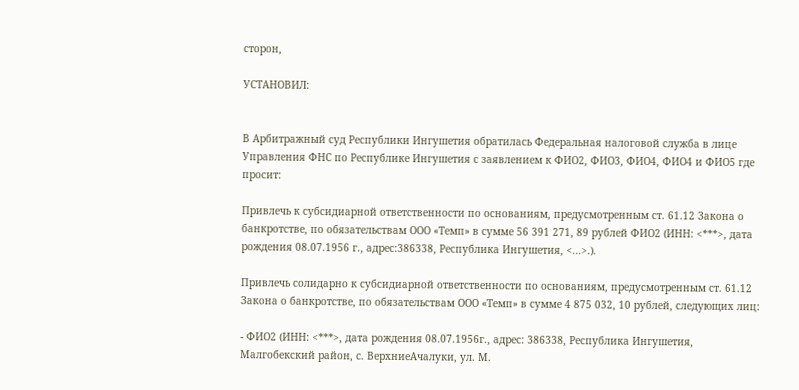сторон,

УСТАНОВИЛ:


В Арбитражный суд Республики Ингушетия обратилась Федеральная налоговой служба в лице Управления ФНС по Республике Ингушетия с заявлением к ФИО2, ФИО3, ФИО4, ФИО4 и ФИО5 где просит:

Привлечь к субсидиарной ответственности по основаниям, предусмотренным ст. 61.12 Закона о банкротстве, по обязательствам ООО «Темп» в сумме 56 391 271, 89 рублей ФИО2 (ИНН: <***>, дата рождения 08.07.1956 г., адрес:386338, Республика Ингушетия, <...>.).

Привлечь солидарно к субсидиарной ответственности по основаниям, предусмотренным ст. 61.12 Закона о банкротстве, по обязательствам ООО «Темп» в сумме 4 875 032, 10 рублей, следующих лиц:

- ФИО2 (ИНН: <***>, дата рождения 08.07.1956г., адрес: 386338, Республика Ингушетия, Малгобекский район, с. ВерхниеАчалуки, ул. М.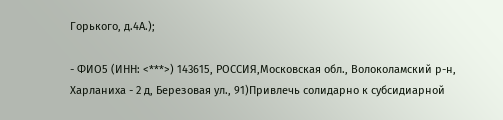Горького, д.4А.);

- ФИО5 (ИНН: <***>) 143615, РОССИЯ,Московская обл., Волоколамский р-н, Харланиха - 2 д, Березовая ул., 91)Привлечь солидарно к субсидиарной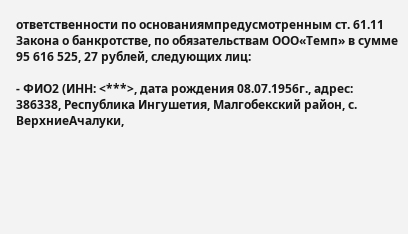ответственности по основаниямпредусмотренным ст. 61.11 Закона о банкротстве, по обязательствам ООО«Темп» в сумме 95 616 525, 27 рублей, следующих лиц:

- ФИО2 (ИНН: <***>, дата рождения 08.07.1956г., адрес: 386338, Республика Ингушетия, Малгобекский район, с. ВерхниеАчалуки,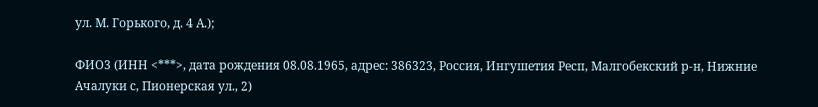ул. М. Горького, д. 4 А.);

ФИО3 (ИНН <***>, дата рождения 08.08.1965, адрес: 386323, Россия, Ингушетия Респ, Малгобекский р-н, Нижние Ачалуки с, Пионерская ул., 2)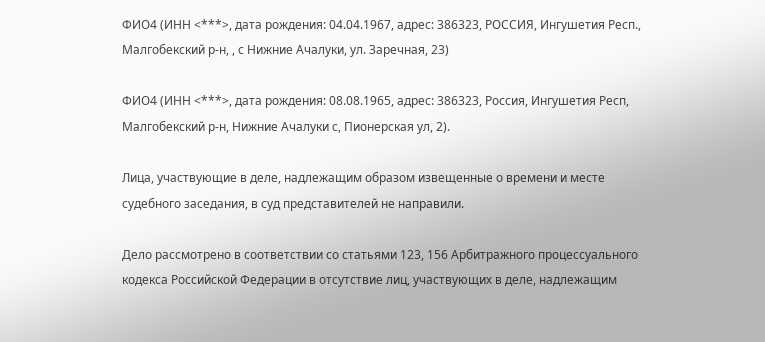ФИО4 (ИНН <***>, дата рождения: 04.04.1967, адрес: 386323, РОССИЯ, Ингушетия Респ., Малгобекский р-н, , с Нижние Ачалуки, ул. Заречная, 23)

ФИО4 (ИНН <***>, дата рождения: 08.08.1965, адрес: 386323, Россия, Ингушетия Респ, Малгобекский р-н, Нижние Ачалуки с, Пионерская ул, 2).

Лица, участвующие в деле, надлежащим образом извещенные о времени и месте судебного заседания, в суд представителей не направили.

Дело рассмотрено в соответствии со статьями 123, 156 Арбитражного процессуального кодекса Российской Федерации в отсутствие лиц, участвующих в деле, надлежащим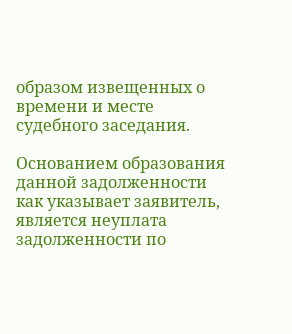образом извещенных о времени и месте судебного заседания.

Основанием образования данной задолженности как указывает заявитель, является неуплата задолженности по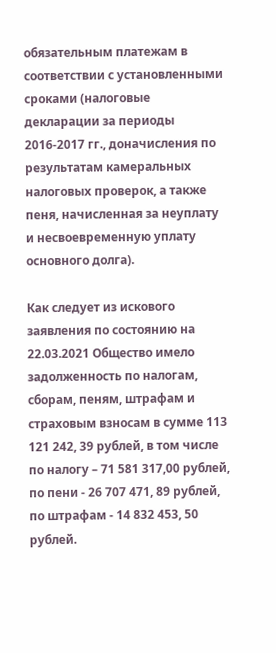обязательным платежам в соответствии с установленными сроками (налоговые декларации за периоды 2016-2017 гг., доначисления по результатам камеральных налоговых проверок, а также пеня, начисленная за неуплату и несвоевременную уплату основного долга).

Как следует из искового заявления по состоянию на 22.03.2021 Общество имело задолженность по налогам, сборам, пеням, штрафам и страховым взносам в сумме 113 121 242, 39 рублей, в том числе по налогу – 71 581 317,00 рублей, по пени - 26 707 471, 89 рублей, по штрафам - 14 832 453, 50 рублей.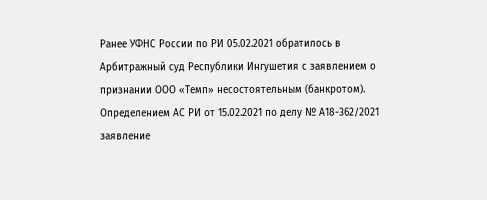Ранее УФНС России по РИ 05.02.2021 обратилось в Арбитражный суд Республики Ингушетия с заявлением о признании ООО «Темп» несостоятельным (банкротом). Определением АС РИ от 15.02.2021 по делу № А18-362/2021 заявление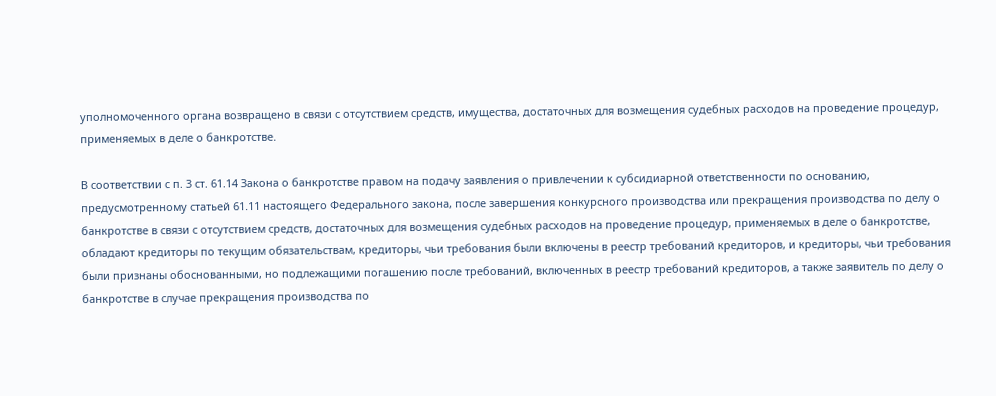уполномоченного органа возвращено в связи с отсутствием средств, имущества, достаточных для возмещения судебных расходов на проведение процедур, применяемых в деле о банкротстве.

В соответствии с п. 3 ст. 61.14 Закона о банкротстве правом на подачу заявления о привлечении к субсидиарной ответственности по основанию, предусмотренному статьей 61.11 настоящего Федерального закона, после завершения конкурсного производства или прекращения производства по делу о банкротстве в связи с отсутствием средств, достаточных для возмещения судебных расходов на проведение процедур, применяемых в деле о банкротстве, обладают кредиторы по текущим обязательствам, кредиторы, чьи требования были включены в реестр требований кредиторов, и кредиторы, чьи требования были признаны обоснованными, но подлежащими погашению после требований, включенных в реестр требований кредиторов, а также заявитель по делу о банкротстве в случае прекращения производства по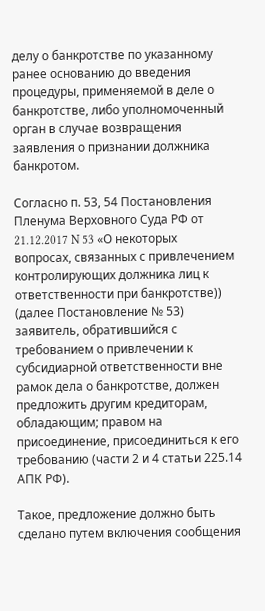делу о банкротстве по указанному ранее основанию до введения процедуры, применяемой в деле о банкротстве, либо уполномоченный орган в случае возвращения заявления о признании должника банкротом.

Согласно п. 53, 54 Постановления Пленума Верховного Суда РФ от 21.12.2017 N 53 «О некоторых вопросах, связанных с привлечением контролирующих должника лиц к ответственности при банкротстве)) (далее Постановление № 53) заявитель, обратившийся с требованием о привлечении к субсидиарной ответственности вне рамок дела о банкротстве, должен предложить другим кредиторам, обладающим; правом на присоединение, присоединиться к его требованию (части 2 и 4 статьи 225.14 АПК РФ).

Такое, предложение должно быть сделано путем включения сообщения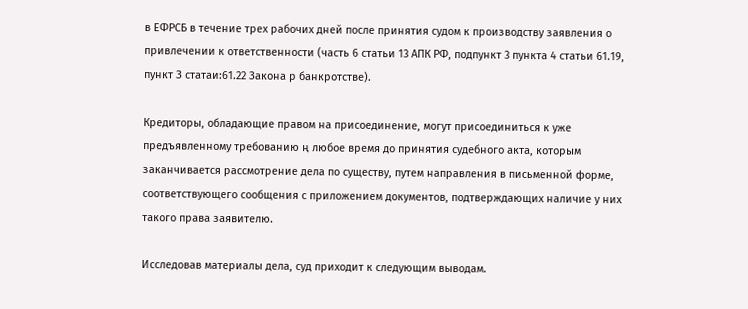в ЕФРСБ в течение трех рабочих дней после принятия судом к производству заявления о привлечении к ответственности (часть 6 статьи 13 АПК РФ, подпункт 3 пункта 4 статьи 61.19, пункт З статаи:61.22 Закона р банкротстве).

Кредиторы, обладающие правом на присоединение, могут присоединиться к уже предъявленному требованию ң любое время до принятия судебного акта, которым заканчивается рассмотрение дела по существу, путем направления в письменной форме, соответствующего сообщения с приложением документов, подтверждающих наличие у них такого права заявителю.

Исследовав материалы дела, суд приходит к следующим выводам.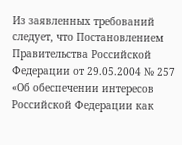Из заявленных требований следует, что Постановлением Правительства Российской Федерации от 29.05.2004 № 257 «Об обеспечении интересов Российской Федерации как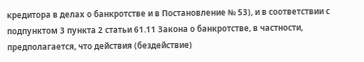кредитора в делах о банкротстве и в Постановление № 53), и в соответствии с подпунктом 3 пункта 2 статьи 61.11 Закона о банкротстве, в частности, предполагается, что действия (бездействие)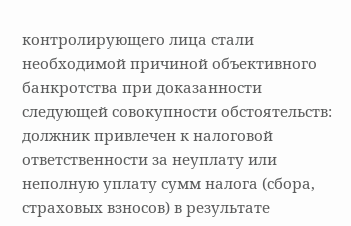контролирующего лица стали необходимой причиной объективного банкротства при доказанности следующей совокупности обстоятельств: должник привлечен к налоговой ответственности за неуплату или неполную уплату сумм налога (сбора, страховых взносов) в результате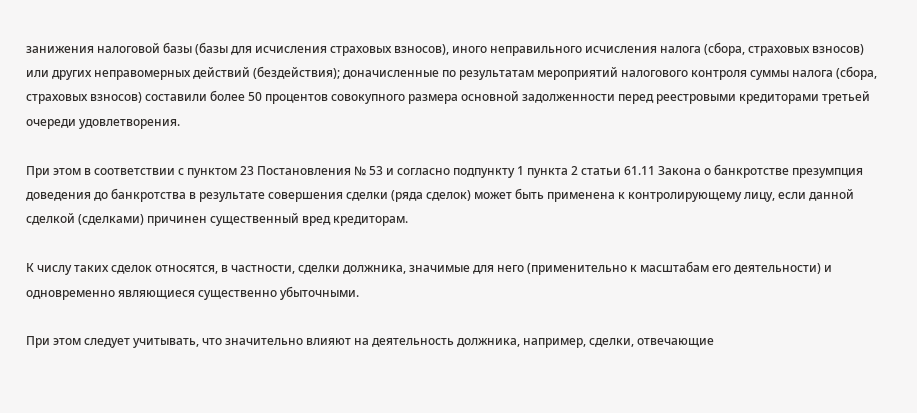занижения налоговой базы (базы для исчисления страховых взносов), иного неправильного исчисления налога (сбора, страховых взносов) или других неправомерных действий (бездействия); доначисленные по результатам мероприятий налогового контроля суммы налога (сбора, страховых взносов) составили более 50 процентов совокупного размера основной задолженности перед реестровыми кредиторами третьей очереди удовлетворения.

При этом в соответствии с пунктом 23 Постановления № 53 и согласно подпункту 1 пункта 2 статьи 61.11 Закона о банкротстве презумпция доведения до банкротства в результате совершения сделки (ряда сделок) может быть применена к контролирующему лицу, если данной сделкой (сделками) причинен существенный вред кредиторам.

К числу таких сделок относятся, в частности, сделки должника, значимые для него (применительно к масштабам его деятельности) и одновременно являющиеся существенно убыточными.

При этом следует учитывать, что значительно влияют на деятельность должника, например, сделки, отвечающие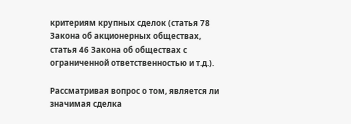критериям крупных сделок (статья 78 Закона об акционерных обществах, статья 46 Закона об обществах с ограниченной ответственностью и т.д.).

Рассматривая вопрос о том, является ли значимая сделка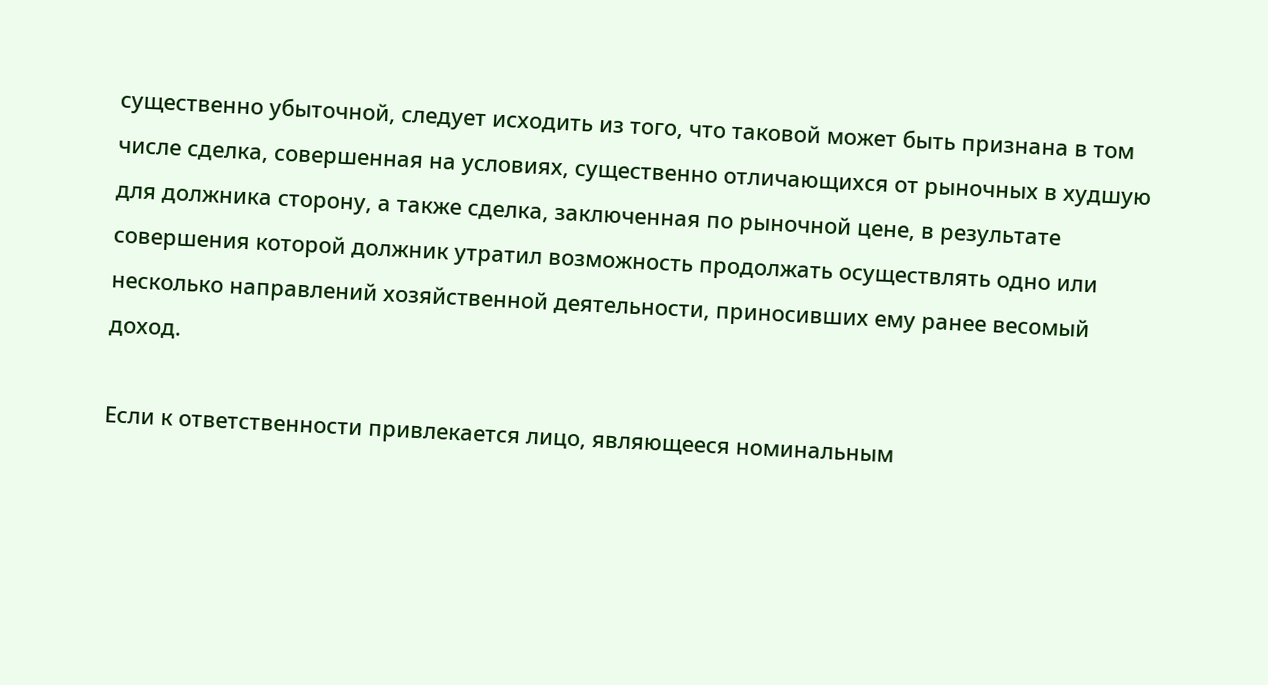существенно убыточной, следует исходить из того, что таковой может быть признана в том числе сделка, совершенная на условиях, существенно отличающихся от рыночных в худшую для должника сторону, а также сделка, заключенная по рыночной цене, в результате совершения которой должник утратил возможность продолжать осуществлять одно или несколько направлений хозяйственной деятельности, приносивших ему ранее весомый доход.

Если к ответственности привлекается лицо, являющееся номинальным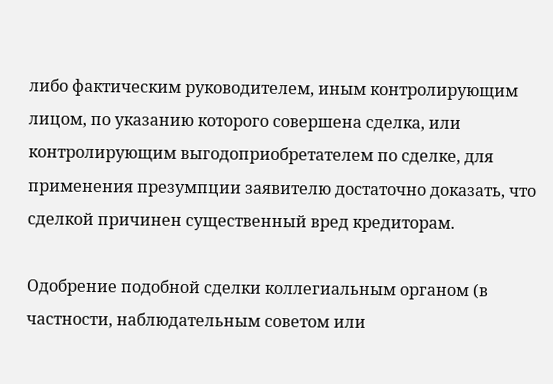либо фактическим руководителем, иным контролирующим лицом, по указанию которого совершена сделка, или контролирующим выгодоприобретателем по сделке, для применения презумпции заявителю достаточно доказать, что сделкой причинен существенный вред кредиторам.

Одобрение подобной сделки коллегиальным органом (в частности, наблюдательным советом или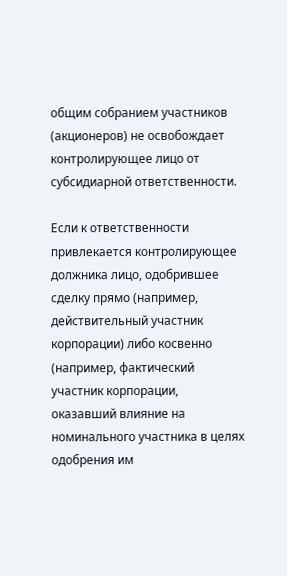общим собранием участников (акционеров) не освобождает контролирующее лицо от субсидиарной ответственности.

Если к ответственности привлекается контролирующее должника лицо, одобрившее сделку прямо (например, действительный участник корпорации) либо косвенно (например, фактический участник корпорации, оказавший влияние на номинального участника в целях одобрения им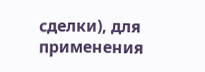сделки), для применения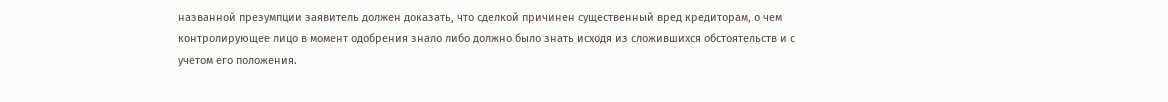названной презумпции заявитель должен доказать, что сделкой причинен существенный вред кредиторам, о чем контролирующее лицо в момент одобрения знало либо должно было знать исходя из сложившихся обстоятельств и с учетом его положения.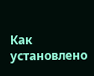Как установлено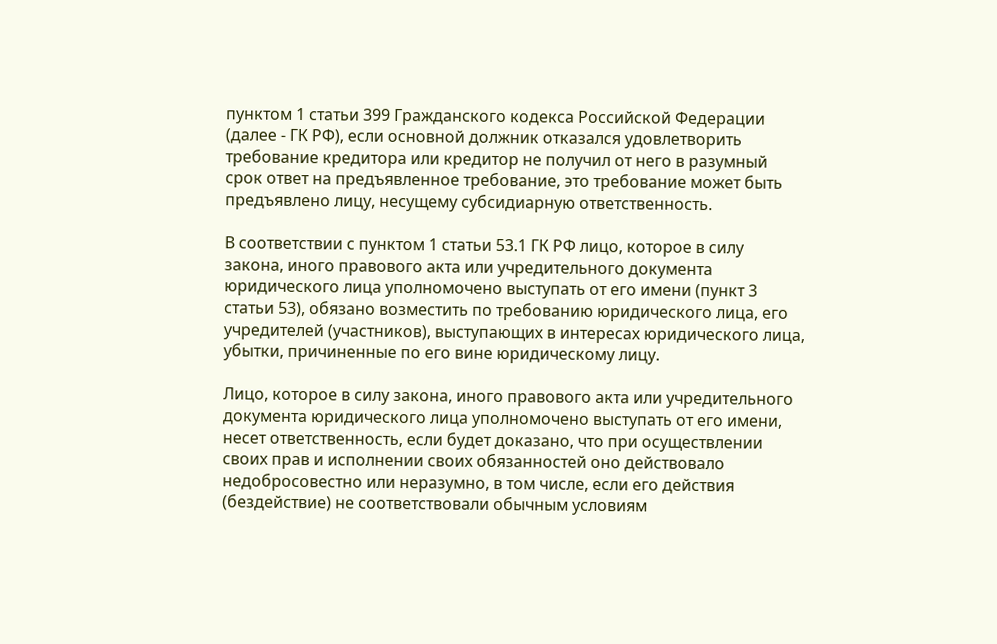пунктом 1 статьи 399 Гражданского кодекса Российской Федерации (далее - ГК РФ), если основной должник отказался удовлетворить требование кредитора или кредитор не получил от него в разумный срок ответ на предъявленное требование, это требование может быть предъявлено лицу, несущему субсидиарную ответственность.

В соответствии с пунктом 1 статьи 53.1 ГК РФ лицо, которое в силу закона, иного правового акта или учредительного документа юридического лица уполномочено выступать от его имени (пункт 3 статьи 53), обязано возместить по требованию юридического лица, его учредителей (участников), выступающих в интересах юридического лица, убытки, причиненные по его вине юридическому лицу.

Лицо, которое в силу закона, иного правового акта или учредительного документа юридического лица уполномочено выступать от его имени, несет ответственность, если будет доказано, что при осуществлении своих прав и исполнении своих обязанностей оно действовало недобросовестно или неразумно, в том числе, если его действия (бездействие) не соответствовали обычным условиям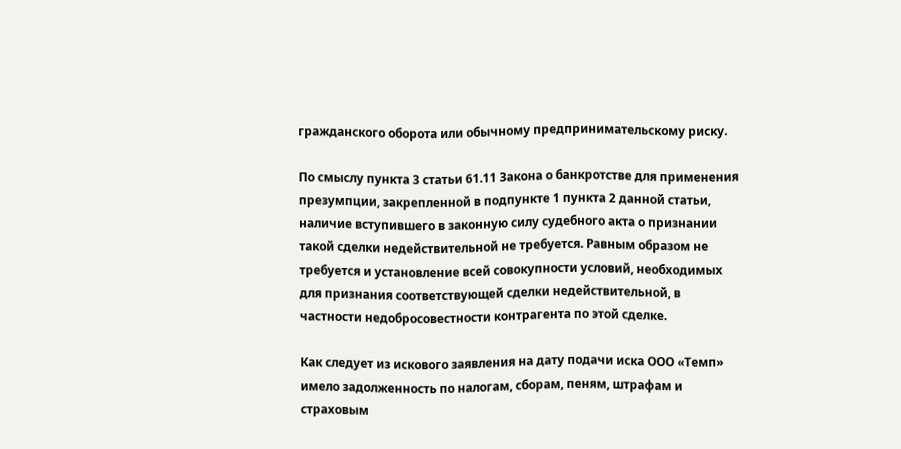гражданского оборота или обычному предпринимательскому риску.

По смыслу пункта 3 статьи 61.11 Закона о банкротстве для применения презумпции, закрепленной в подпункте 1 пункта 2 данной статьи, наличие вступившего в законную силу судебного акта о признании такой сделки недействительной не требуется. Равным образом не требуется и установление всей совокупности условий, необходимых для признания соответствующей сделки недействительной, в частности недобросовестности контрагента по этой сделке.

Как следует из искового заявления на дату подачи иска ООО «Темп» имело задолженность по налогам, сборам, пеням, штрафам и страховым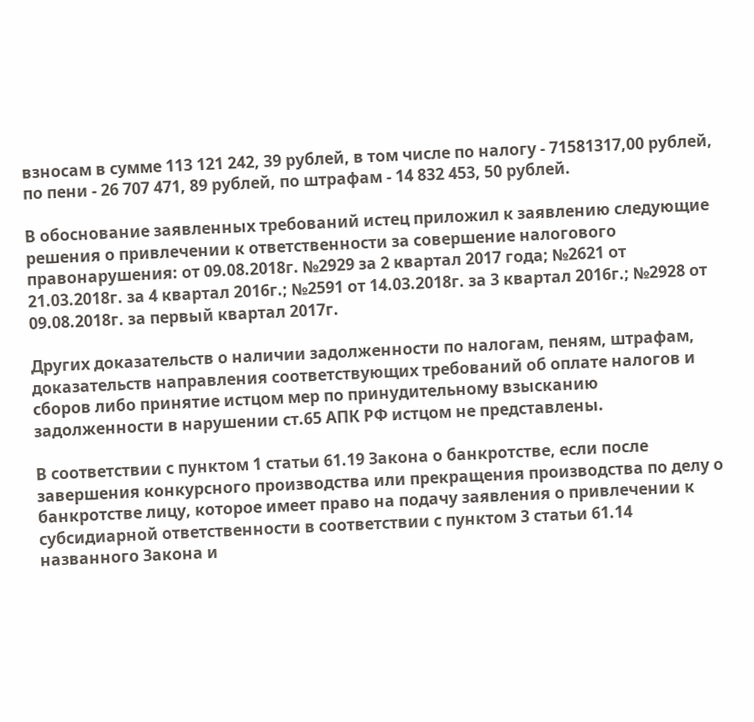взносам в сумме 113 121 242, 39 рублей, в том числе по налогу - 71581317,00 рублей, по пени - 26 707 471, 89 рублей, по штрафам - 14 832 453, 50 рублей.

В обоснование заявленных требований истец приложил к заявлению следующие решения о привлечении к ответственности за совершение налогового правонарушения: от 09.08.2018г. №2929 за 2 квартал 2017 года; №2621 от 21.03.2018г. за 4 квартал 2016г.; №2591 от 14.03.2018г. за 3 квартал 2016г.; №2928 от 09.08.2018г. за первый квартал 2017г.

Других доказательств о наличии задолженности по налогам, пеням, штрафам, доказательств направления соответствующих требований об оплате налогов и сборов либо принятие истцом мер по принудительному взысканию задолженности в нарушении ст.65 АПК РФ истцом не представлены.

В соответствии с пунктом 1 статьи 61.19 Закона о банкротстве, если после завершения конкурсного производства или прекращения производства по делу о банкротстве лицу, которое имеет право на подачу заявления о привлечении к субсидиарной ответственности в соответствии с пунктом 3 статьи 61.14 названного Закона и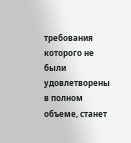требования которого не были удовлетворены в полном объеме, станет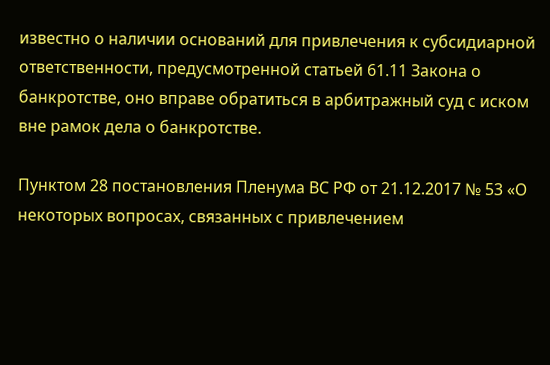известно о наличии оснований для привлечения к субсидиарной ответственности, предусмотренной статьей 61.11 Закона о банкротстве, оно вправе обратиться в арбитражный суд с иском вне рамок дела о банкротстве.

Пунктом 28 постановления Пленума ВС РФ от 21.12.2017 № 53 «О некоторых вопросах, связанных с привлечением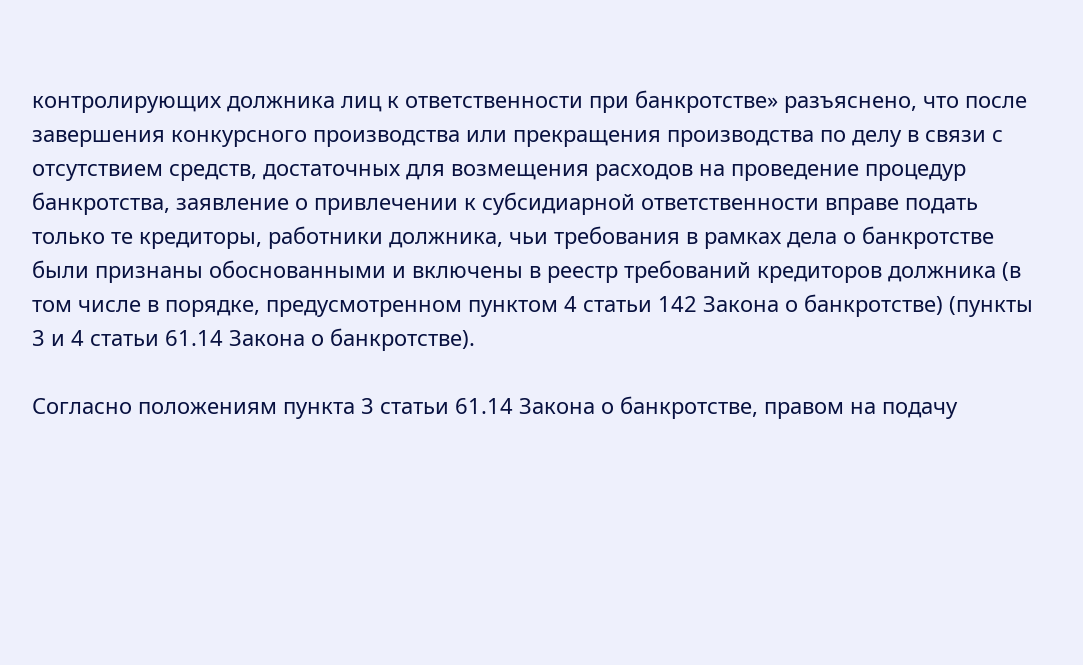контролирующих должника лиц к ответственности при банкротстве» разъяснено, что после завершения конкурсного производства или прекращения производства по делу в связи с отсутствием средств, достаточных для возмещения расходов на проведение процедур банкротства, заявление о привлечении к субсидиарной ответственности вправе подать только те кредиторы, работники должника, чьи требования в рамках дела о банкротстве были признаны обоснованными и включены в реестр требований кредиторов должника (в том числе в порядке, предусмотренном пунктом 4 статьи 142 Закона о банкротстве) (пункты 3 и 4 статьи 61.14 Закона о банкротстве).

Согласно положениям пункта 3 статьи 61.14 Закона о банкротстве, правом на подачу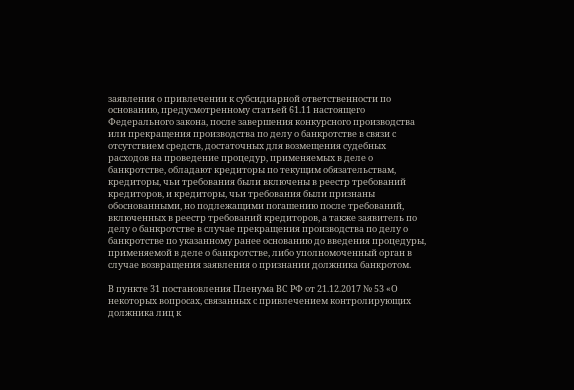заявления о привлечении к субсидиарной ответственности по основанию, предусмотренному статьей 61.11 настоящего Федерального закона, после завершения конкурсного производства или прекращения производства по делу о банкротстве в связи с отсутствием средств, достаточных для возмещения судебных расходов на проведение процедур, применяемых в деле о банкротстве, обладают кредиторы по текущим обязательствам, кредиторы, чьи требования были включены в реестр требований кредиторов, и кредиторы, чьи требования были признаны обоснованными, но подлежащими погашению после требований, включенных в реестр требований кредиторов, а также заявитель по делу о банкротстве в случае прекращения производства по делу о банкротстве по указанному ранее основанию до введения процедуры, применяемой в деле о банкротстве, либо уполномоченный орган в случае возвращения заявления о признании должника банкротом.

В пункте 31 постановления Пленума ВС РФ от 21.12.2017 № 53 «О некоторых вопросах, связанных с привлечением контролирующих должника лиц к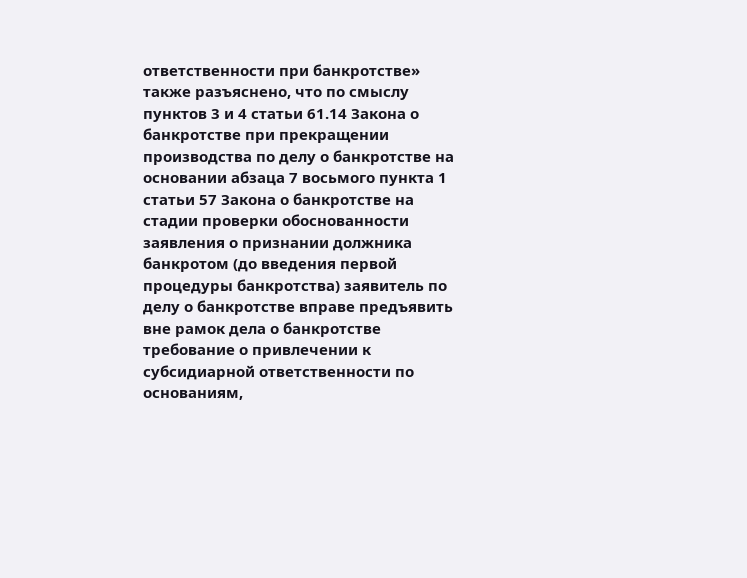ответственности при банкротстве» также разъяснено, что по смыслу пунктов 3 и 4 статьи 61.14 Закона о банкротстве при прекращении производства по делу о банкротстве на основании абзаца 7 восьмого пункта 1 статьи 57 Закона о банкротстве на стадии проверки обоснованности заявления о признании должника банкротом (до введения первой процедуры банкротства) заявитель по делу о банкротстве вправе предъявить вне рамок дела о банкротстве требование о привлечении к субсидиарной ответственности по основаниям,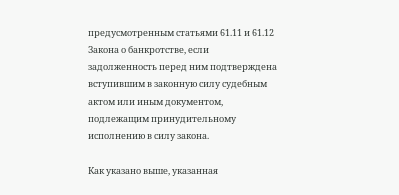предусмотренным статьями 61.11 и 61.12 Закона о банкротстве, если задолженность перед ним подтверждена вступившим в законную силу судебным актом или иным документом, подлежащим принудительному исполнению в силу закона.

Как указано выше, указанная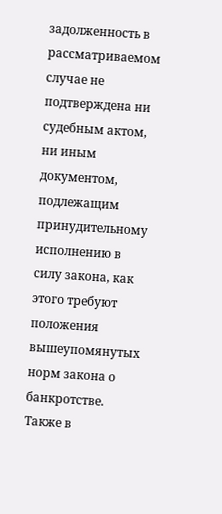задолженность в рассматриваемом случае не подтверждена ни судебным актом, ни иным документом, подлежащим принудительному исполнению в силу закона, как этого требуют положения вышеупомянутых норм закона о банкротстве. Также в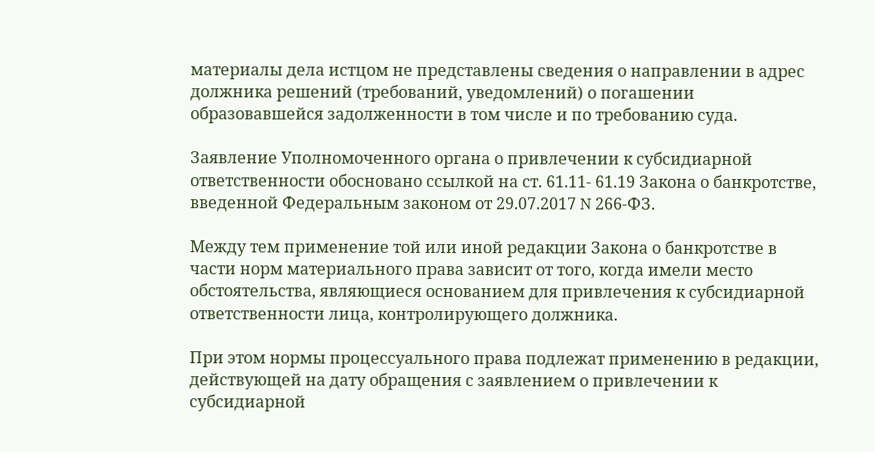материалы дела истцом не представлены сведения о направлении в адрес должника решений (требований, уведомлений) о погашении образовавшейся задолженности в том числе и по требованию суда.

Заявление Уполномоченного органа о привлечении к субсидиарной ответственности обосновано ссылкой на ст. 61.11- 61.19 Закона о банкротстве, введенной Федеральным законом от 29.07.2017 N 266-ФЗ.

Между тем применение той или иной редакции Закона о банкротстве в части норм материального права зависит от того, когда имели место обстоятельства, являющиеся основанием для привлечения к субсидиарной ответственности лица, контролирующего должника.

При этом нормы процессуального права подлежат применению в редакции, действующей на дату обращения с заявлением о привлечении к субсидиарной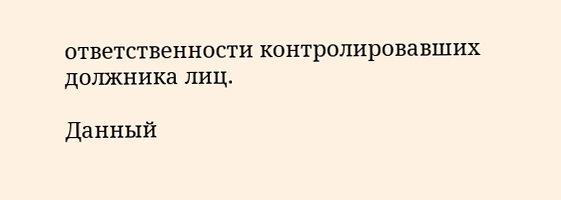ответственности контролировавших должника лиц.

Данный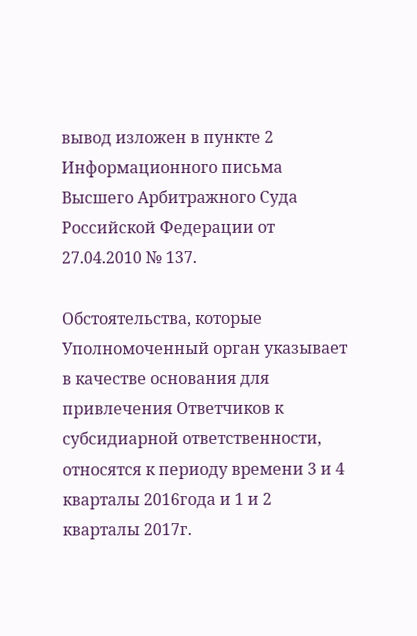вывод изложен в пункте 2 Информационного письма Высшего Арбитражного Суда Российской Федерации от 27.04.2010 № 137.

Обстоятельства, которые Уполномоченный орган указывает в качестве основания для привлечения Ответчиков к субсидиарной ответственности, относятся к периоду времени 3 и 4 кварталы 2016года и 1 и 2 кварталы 2017г.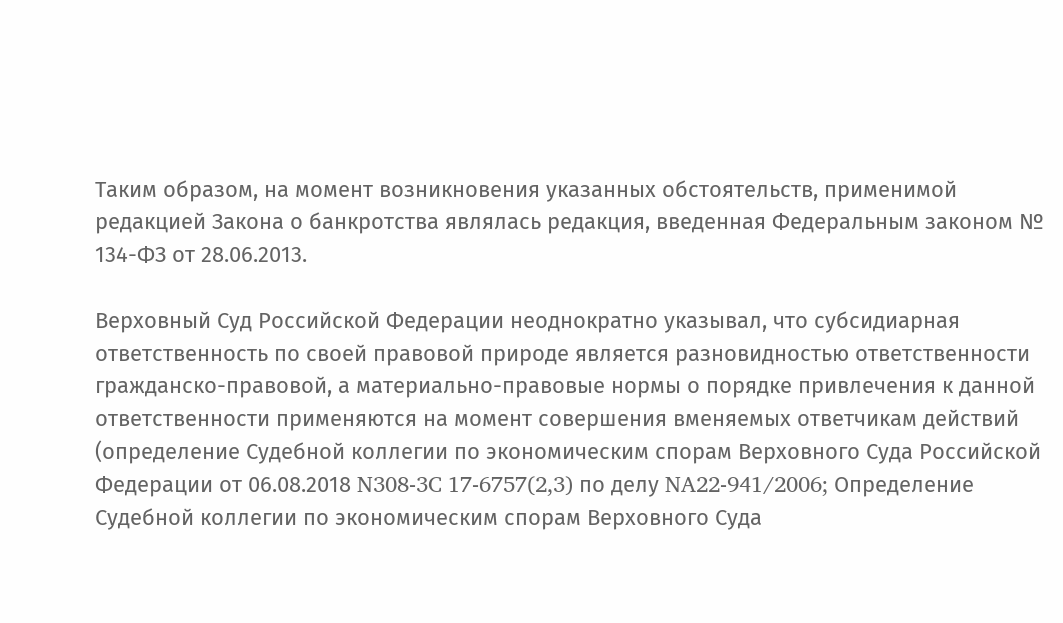Таким образом, на момент возникновения указанных обстоятельств, применимой редакцией Закона о банкротства являлась редакция, введенная Федеральным законом № 134-ФЗ от 28.06.2013.

Верховный Суд Российской Федерации неоднократно указывал, что субсидиарная ответственность по своей правовой природе является разновидностью ответственности гражданско-правовой, а материально-правовые нормы о порядке привлечения к данной ответственности применяются на момент совершения вменяемых ответчикам действий (определение Судебной коллегии по экономическим спорам Верховного Суда Российской Федерации от 06.08.2018 N308-3C 17-6757(2,3) по делу NA22-941/2006; Определение Судебной коллегии по экономическим спорам Верховного Суда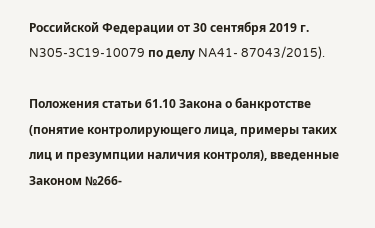Российской Федерации от 30 сентября 2019 г. N305-3C19-10079 по делу NA41- 87043/2015).

Положения статьи 61.10 Закона о банкротстве (понятие контролирующего лица, примеры таких лиц и презумпции наличия контроля), введенные Законом №266-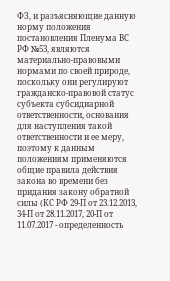ФЗ, и разъясняющие данную норму положения постановления Пленума ВС РФ №53, являются материально-правовыми нормами по своей природе, поскольку они регулируют гражданско-правовой статус субъекта субсидиарной ответственности, основания для наступления такой ответственности и ее меру, поэтому к данным положениям применяются общие правила действия закона во времени без придания закону обратной силы (КС РФ 29-П от 23.12.2013, 34-П от 28.11.2017, 20-П от 11.07.2017 - определенность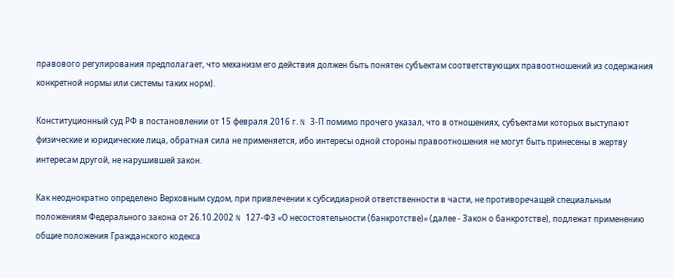правового регулирования предполагает, что механизм его действия должен быть понятен субъектам соответствующих правоотношений из содержания конкретной нормы или системы таких норм).

Конституционный суд РФ в постановлении от 15 февраля 2016 г. N 3-П помимо прочего указал, что в отношениях, субъектами которых выступают физические и юридические лица, обратная сила не применяется, ибо интересы одной стороны правоотношения не могут быть принесены в жертву интересам другой, не нарушившей закон.

Как неоднократно определено Верховным судом, при привлечении к субсидиарной ответственности в части, не противоречащей специальным положениям Федерального закона от 26.10.2002 N 127-ФЗ «О несостоятельности (банкротстве)» (далее - Закон о банкротстве), подлежат применению общие положения Гражданского кодекса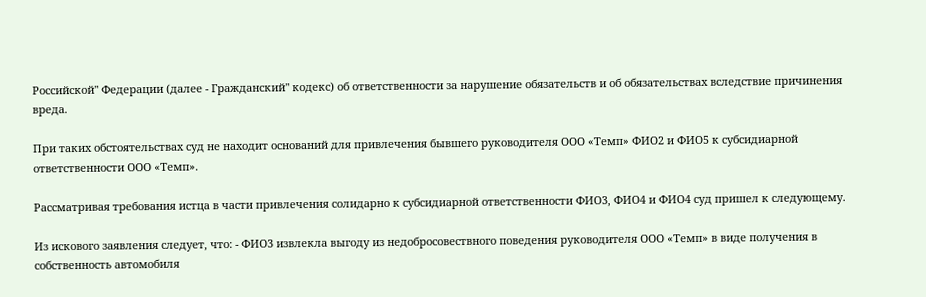Российской" Федерации (далее - Гражданский" кодекс) об ответственности за нарушение обязательств и об обязательствах вследствие причинения вреда.

При таких обстоятельствах суд не находит оснований для привлечения бывшего руководителя ООО «Темп» ФИО2 и ФИО5 к субсидиарной ответственности ООО «Темп».

Рассматривая требования истца в части привлечения солидарно к субсидиарной ответственности ФИО3, ФИО4 и ФИО4 суд пришел к следующему.

Из искового заявления следует, что: - ФИО3 извлекла выгоду из недобросовествного поведения руководителя ООО «Темп» в виде получения в собственность автомобиля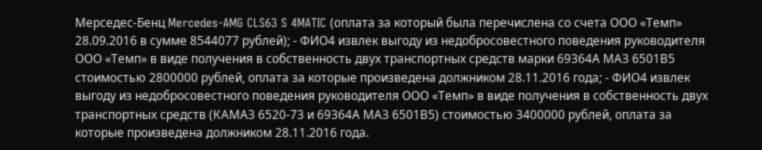Мерседес-Бенц Mercedes-AMG CLS63 S 4MATIC (оплата за который была перечислена со счета ООО «Темп» 28.09.2016 в сумме 8544077 рублей); - ФИО4 извлек выгоду из недобросовестного поведения руководителя ООО «Темп» в виде получения в собственность двух транспортных средств марки 69364А МАЗ 6501В5 стоимостью 2800000 рублей, оплата за которые произведена должником 28.11.2016 года; - ФИО4 извлек выгоду из недобросовестного поведения руководителя ООО «Темп» в виде получения в собственность двух транспортных средств (КАМАЗ 6520-73 и 69364А МАЗ 6501В5) стоимостью 3400000 рублей, оплата за которые произведена должником 28.11.2016 года.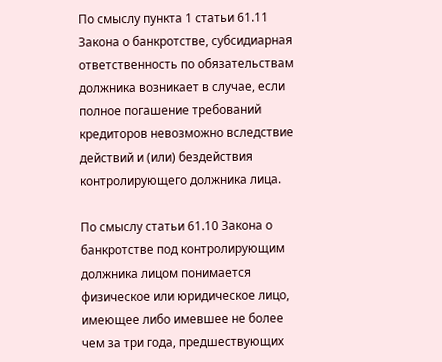По смыслу пункта 1 статьи 61.11 Закона о банкротстве, субсидиарная ответственность по обязательствам должника возникает в случае, если полное погашение требований кредиторов невозможно вследствие действий и (или) бездействия контролирующего должника лица.

По смыслу статьи 61.10 Закона о банкротстве под контролирующим должника лицом понимается физическое или юридическое лицо, имеющее либо имевшее не более чем за три года, предшествующих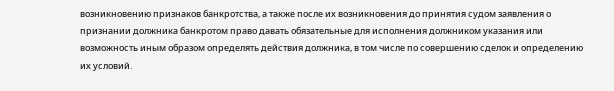возникновению признаков банкротства, а также после их возникновения до принятия судом заявления о признании должника банкротом право давать обязательные для исполнения должником указания или возможность иным образом определять действия должника, в том числе по совершению сделок и определению их условий.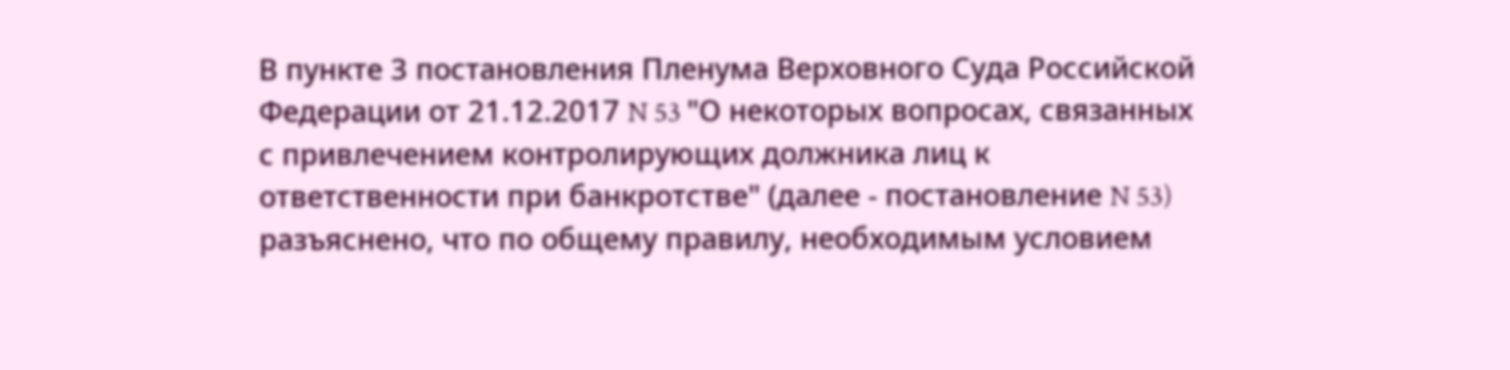В пункте 3 постановления Пленума Верховного Суда Российской Федерации от 21.12.2017 N 53 "О некоторых вопросах, связанных с привлечением контролирующих должника лиц к ответственности при банкротстве" (далее - постановление N 53) разъяснено, что по общему правилу, необходимым условием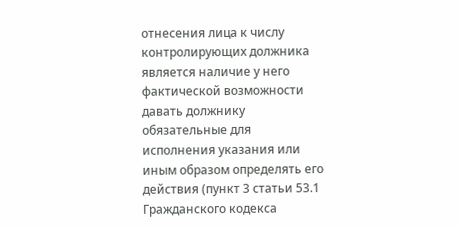отнесения лица к числу контролирующих должника является наличие у него фактической возможности давать должнику обязательные для исполнения указания или иным образом определять его действия (пункт 3 статьи 53.1 Гражданского кодекса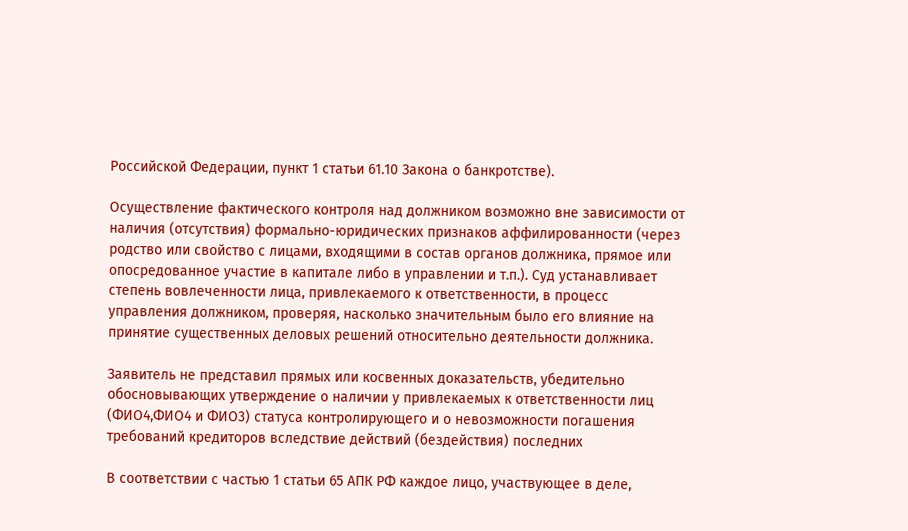Российской Федерации, пункт 1 статьи 61.10 Закона о банкротстве).

Осуществление фактического контроля над должником возможно вне зависимости от наличия (отсутствия) формально-юридических признаков аффилированности (через родство или свойство с лицами, входящими в состав органов должника, прямое или опосредованное участие в капитале либо в управлении и т.п.). Суд устанавливает степень вовлеченности лица, привлекаемого к ответственности, в процесс управления должником, проверяя, насколько значительным было его влияние на принятие существенных деловых решений относительно деятельности должника.

Заявитель не представил прямых или косвенных доказательств, убедительно обосновывающих утверждение о наличии у привлекаемых к ответственности лиц (ФИО4,ФИО4 и ФИО3) статуса контролирующего и о невозможности погашения требований кредиторов вследствие действий (бездействия) последних

В соответствии с частью 1 статьи 65 АПК РФ каждое лицо, участвующее в деле,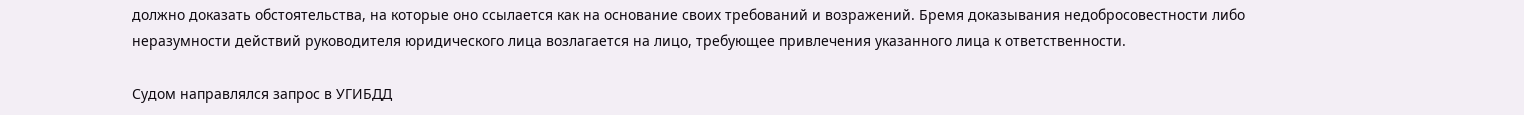должно доказать обстоятельства, на которые оно ссылается как на основание своих требований и возражений. Бремя доказывания недобросовестности либо неразумности действий руководителя юридического лица возлагается на лицо, требующее привлечения указанного лица к ответственности.

Судом направлялся запрос в УГИБДД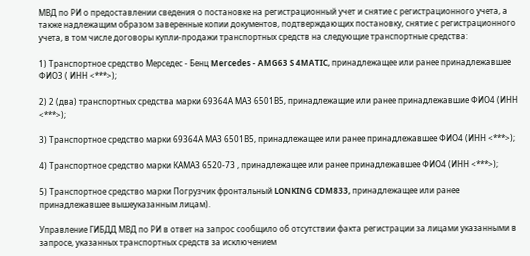МВД по РИ о предоставлении сведения о постановке на регистрационный учет и снятие с регистрационного учета, а также надлежащим образом заверенные копии документов, подтверждающих постановку, снятие с регистрационного учета, в том числе договоры купли-продажи транспортных средств на следующие транспортные средства:

1) Транспортное средство Мерседес - Бенц Mercedes - AMG63 S 4MATIC, принадлежащее или ранее принадлежавшее ФИО3 ( ИНН <***>);

2) 2 (два) транспортных средства марки 69364А МАЗ 6501В5, принадлежащие или ранее принадлежавшие ФИО4 (ИНН <***>);

3) Транспортное средство марки 69364А МАЗ 6501В5, принадлежащее или ранее принадлежавшее ФИО4 (ИНН <***>);

4) Транспортное средство марки КАМАЗ 6520-73 , принадлежащее или ранее принадлежавшее ФИО4 (ИНН <***>);

5) Транспортное средство марки Погрузчик фронтальный LONKING CDM833, принадлежащее или ранее принадлежавшее вышеуказанным лицам).

Управление ГИБДД МВД по РИ в ответ на запрос сообщило об отсутствии факта регистрации за лицами указанными в запросе, указанных транспортных средств за исключением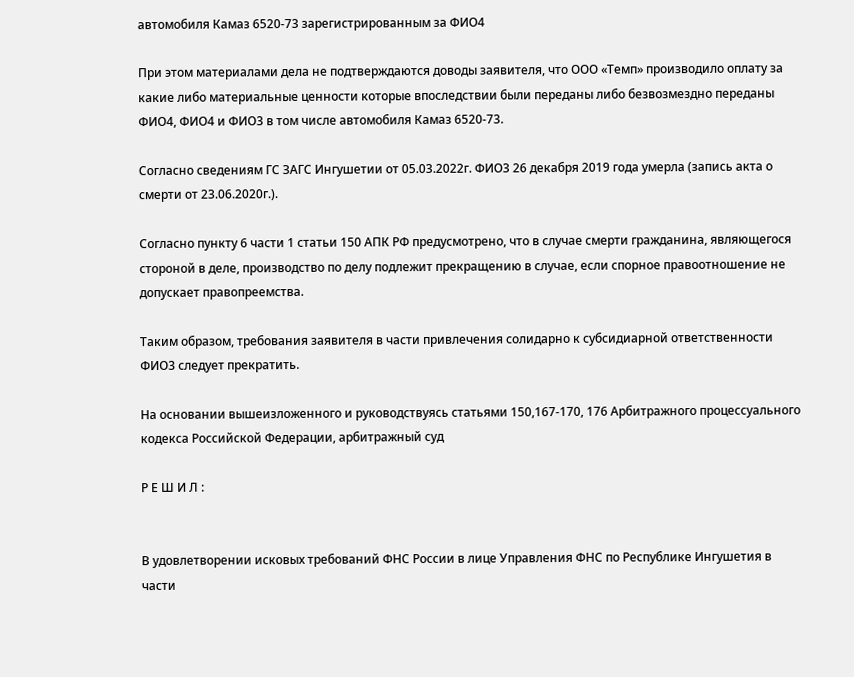автомобиля Камаз 6520-73 зарегистрированным за ФИО4

При этом материалами дела не подтверждаются доводы заявителя, что ООО «Темп» производило оплату за какие либо материальные ценности которые впоследствии были переданы либо безвозмездно переданы ФИО4, ФИО4 и ФИО3 в том числе автомобиля Камаз 6520-73.

Согласно сведениям ГС ЗАГС Ингушетии от 05.03.2022г. ФИО3 26 декабря 2019 года умерла (запись акта о смерти от 23.06.2020г.).

Согласно пункту 6 части 1 статьи 150 АПК РФ предусмотрено, что в случае смерти гражданина, являющегося стороной в деле, производство по делу подлежит прекращению в случае, если спорное правоотношение не допускает правопреемства.

Таким образом, требования заявителя в части привлечения солидарно к субсидиарной ответственности ФИО3 следует прекратить.

На основании вышеизложенного и руководствуясь статьями 150,167-170, 176 Арбитражного процессуального кодекса Российской Федерации, арбитражный суд

Р Е Ш И Л :


В удовлетворении исковых требований ФНС России в лице Управления ФНС по Республике Ингушетия в части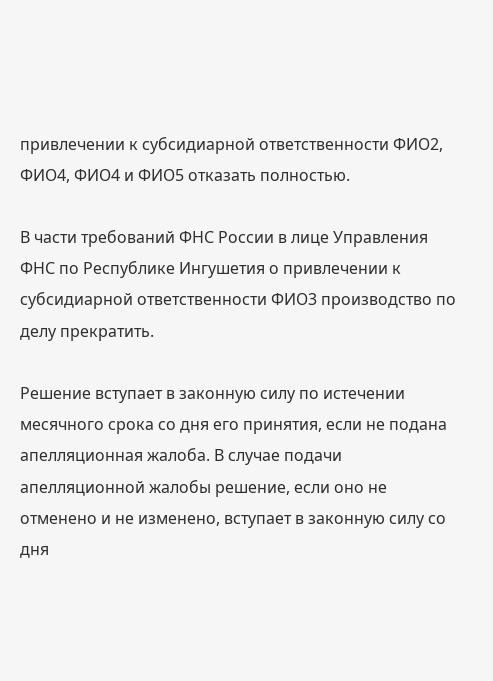привлечении к субсидиарной ответственности ФИО2, ФИО4, ФИО4 и ФИО5 отказать полностью.

В части требований ФНС России в лице Управления ФНС по Республике Ингушетия о привлечении к субсидиарной ответственности ФИО3 производство по делу прекратить.

Решение вступает в законную силу по истечении месячного срока со дня его принятия, если не подана апелляционная жалоба. В случае подачи апелляционной жалобы решение, если оно не отменено и не изменено, вступает в законную силу со дня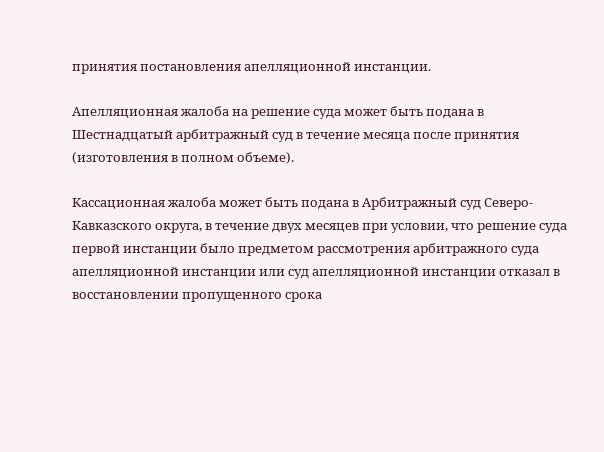принятия постановления апелляционной инстанции.

Апелляционная жалоба на решение суда может быть подана в Шестнадцатый арбитражный суд в течение месяца после принятия (изготовления в полном объеме).

Кассационная жалоба может быть подана в Арбитражный суд Северо-Кавказского округа, в течение двух месяцев при условии, что решение суда первой инстанции было предметом рассмотрения арбитражного суда апелляционной инстанции или суд апелляционной инстанции отказал в восстановлении пропущенного срока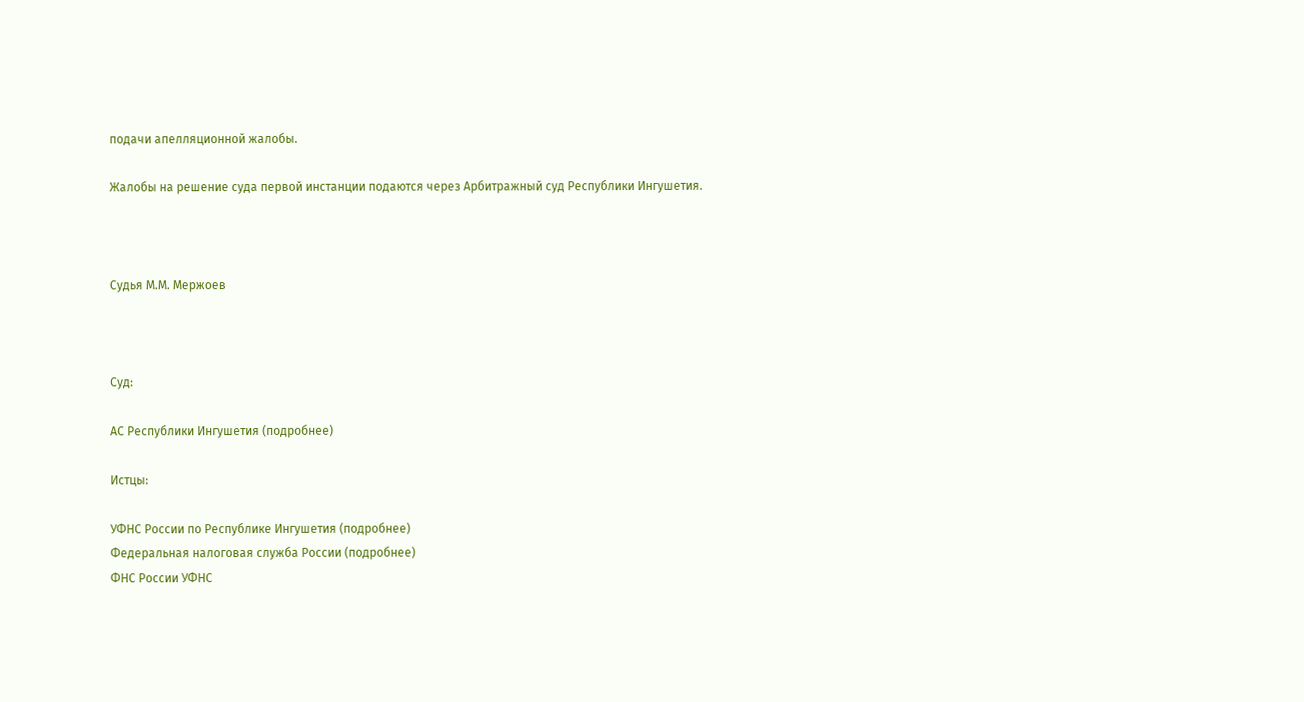подачи апелляционной жалобы.

Жалобы на решение суда первой инстанции подаются через Арбитражный суд Республики Ингушетия.



Судья М.М. Мержоев



Суд:

АС Республики Ингушетия (подробнее)

Истцы:

УФНС России по Республике Ингушетия (подробнее)
Федеральная налоговая служба России (подробнее)
ФНС России УФНС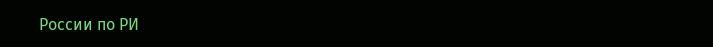России по РИ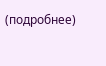(подробнее)